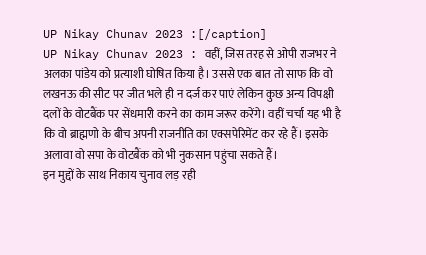UP Nikay Chunav 2023 :[/caption]
UP Nikay Chunav 2023 : वहीं, जिस तरह से ओपी राजभर ने अलका पांडेय को प्रत्याशी घोषित किया है। उससे एक बात तो साफ कि वो लखनऊ की सीट पर जीत भले ही न दर्ज कर पाएं लेकिन कुछ अन्य विपक्षी दलों के वोटबैंक पर सेंधमारी करने का काम जरूर करेंगे। वहीं चर्चा यह भी है कि वो ब्राह्मणो के बीच अपनी राजनीति का एक्सपेरिमेंट कर रहे हैं। इसके अलावा वो सपा के वोटबैंक को भी नुकसान पहुंचा सकते हैं।
इन मुद्दों के साथ निकाय चुनाव लड़ रही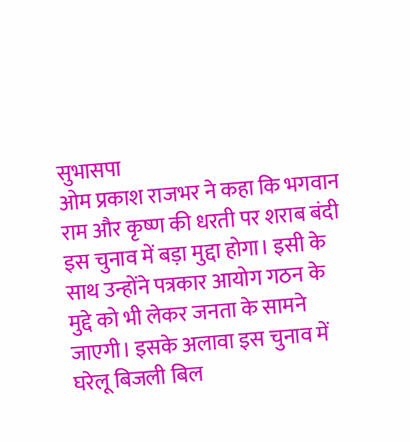सुभासपा
ओम प्रकाश राजभर ने कहा कि भगवान राम और कृष्ण की धरती पर शराब बंदी इस चुनाव में बड़ा मुद्दा होगा। इसी के साथ उन्होंने पत्रकार आयोग गठन के मुद्दे को भी लेकर जनता के सामने जाएगी। इसके अलावा इस चुनाव में घरेलू बिजली बिल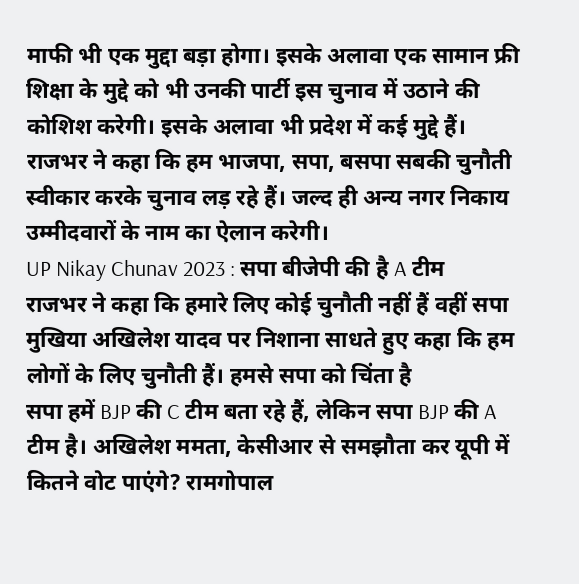माफी भी एक मुद्दा बड़ा होगा। इसके अलावा एक सामान फ्री शिक्षा के मुद्दे को भी उनकी पार्टी इस चुनाव में उठाने की कोशिश करेगी। इसके अलावा भी प्रदेश में कई मुद्दे हैं। राजभर ने कहा कि हम भाजपा, सपा, बसपा सबकी चुनौती स्वीकार करके चुनाव लड़ रहे हैं। जल्द ही अन्य नगर निकाय उम्मीदवारों के नाम का ऐलान करेगी।
UP Nikay Chunav 2023 : सपा बीजेपी की है A टीम
राजभर ने कहा कि हमारे लिए कोई चुनौती नहीं हैं वहीं सपा मुखिया अखिलेश यादव पर निशाना साधते हुए कहा कि हम लोगों के लिए चुनौती हैं। हमसे सपा को चिंता है
सपा हमें BJP की C टीम बता रहे हैं, लेकिन सपा BJP की A टीम है। अखिलेश ममता, केसीआर से समझौता कर यूपी में कितने वोट पाएंगे? रामगोपाल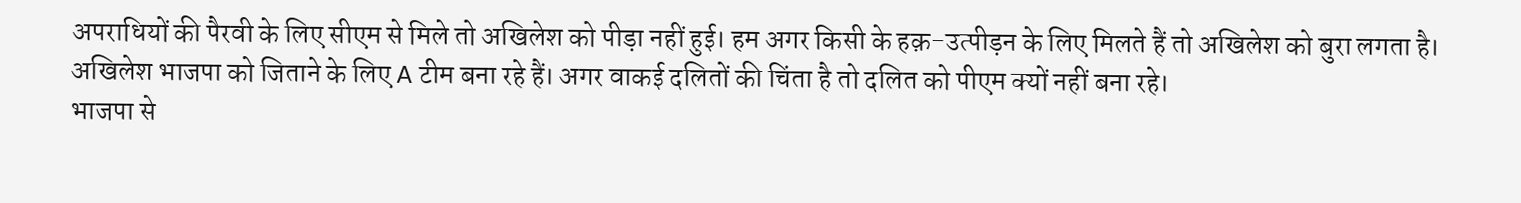अपराधियों की पैरवी के लिए सीएम से मिले तो अखिलेश को पीड़ा नहीं हुई। हम अगर किसी के हक़-उत्पीड़न के लिए मिलते हैं तो अखिलेश को बुरा लगता है। अखिलेश भाजपा को जिताने के लिए A टीम बना रहे हैं। अगर वाकई दलितों की चिंता है तो दलित को पीएम क्यों नहीं बना रहे।
भाजपा से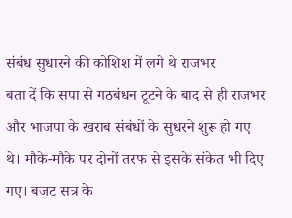संबंध सुधारने की कोशिश में लगे थे राजभर
बता दें कि सपा से गठबंधन टूटने के बाद से ही राजभर और भाजपा के खराब संबंधों के सुधरने शुरू हो गए थे। मौके-मौके पर दोनों तरफ से इसके संकेत भी दिए गए। बजट सत्र के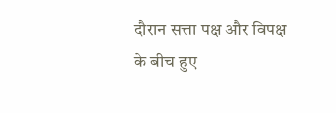दौरान सत्ता पक्ष और विपक्ष के बीच हुए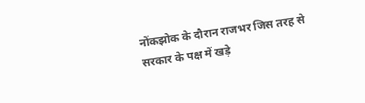नोंकझोक के दौरान राजभर जिस तरह से सरकार के पक्ष में खड़े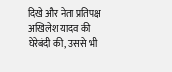दिखे और नेता प्रतिपक्ष अखिलेश यादव की घेरेबंदी की, उससे भी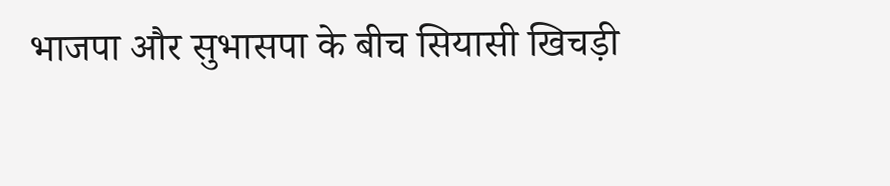भाजपा और सुभासपा के बीच सियासी खिचड़ी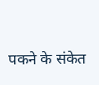पकने के संकेत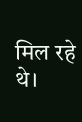मिल रहे थे।